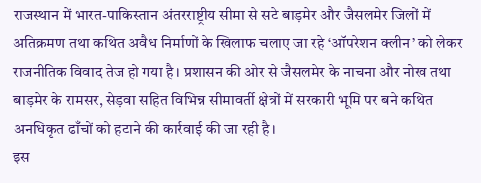राजस्थान में भारत-पाकिस्तान अंतरराष्ट्रीय सीमा से सटे बाड़मेर और जैसलमेर जिलों में अतिक्रमण तथा कथित अवैध निर्माणों के खिलाफ चलाए जा रहे ‘ऑपरेशन क्लीन’ को लेकर राजनीतिक विवाद तेज हो गया है। प्रशासन की ओर से जैसलमेर के नाचना और नोख तथा बाड़मेर के रामसर, सेड़वा सहित विभिन्न सीमावर्ती क्षेत्रों में सरकारी भूमि पर बने कथित अनधिकृत ढाँचों को हटाने की कार्रवाई की जा रही है।
इस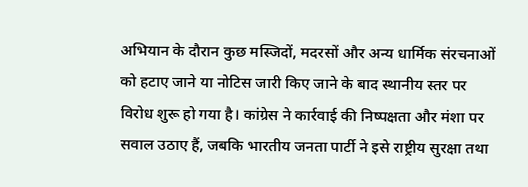अभियान के दौरान कुछ मस्जिदों, मदरसों और अन्य धार्मिक संरचनाओं को हटाए जाने या नोटिस जारी किए जाने के बाद स्थानीय स्तर पर विरोध शुरू हो गया है। कांग्रेस ने कार्रवाई की निष्पक्षता और मंशा पर सवाल उठाए हैं, जबकि भारतीय जनता पार्टी ने इसे राष्ट्रीय सुरक्षा तथा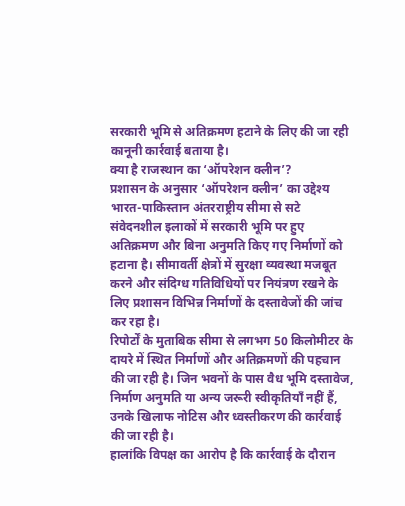सरकारी भूमि से अतिक्रमण हटाने के लिए की जा रही कानूनी कार्रवाई बताया है।
क्या है राजस्थान का ‘ऑपरेशन क्लीन’?
प्रशासन के अनुसार ‘ऑपरेशन क्लीन’ का उद्देश्य भारत-पाकिस्तान अंतरराष्ट्रीय सीमा से सटे संवेदनशील इलाकों में सरकारी भूमि पर हुए अतिक्रमण और बिना अनुमति किए गए निर्माणों को हटाना है। सीमावर्ती क्षेत्रों में सुरक्षा व्यवस्था मजबूत करने और संदिग्ध गतिविधियों पर नियंत्रण रखने के लिए प्रशासन विभिन्न निर्माणों के दस्तावेजों की जांच कर रहा है।
रिपोर्टों के मुताबिक सीमा से लगभग 50 किलोमीटर के दायरे में स्थित निर्माणों और अतिक्रमणों की पहचान की जा रही है। जिन भवनों के पास वैध भूमि दस्तावेज, निर्माण अनुमति या अन्य जरूरी स्वीकृतियाँ नहीं हैं, उनके खिलाफ नोटिस और ध्वस्तीकरण की कार्रवाई की जा रही है।
हालांकि विपक्ष का आरोप है कि कार्रवाई के दौरान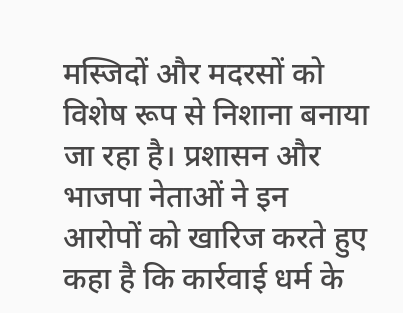मस्जिदों और मदरसों को विशेष रूप से निशाना बनाया जा रहा है। प्रशासन और भाजपा नेताओं ने इन आरोपों को खारिज करते हुए कहा है कि कार्रवाई धर्म के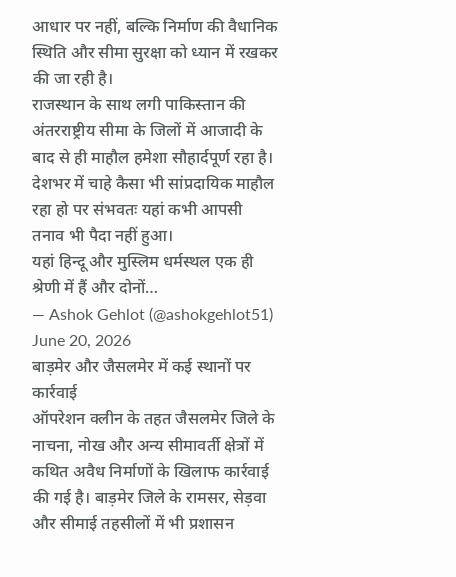आधार पर नहीं, बल्कि निर्माण की वैधानिक स्थिति और सीमा सुरक्षा को ध्यान में रखकर की जा रही है।
राजस्थान के साथ लगी पाकिस्तान की अंतरराष्ट्रीय सीमा के जिलों में आजादी के बाद से ही माहौल हमेशा सौहार्दपूर्ण रहा है। देशभर में चाहे कैसा भी सांप्रदायिक माहौल रहा हो पर संभवतः यहां कभी आपसी तनाव भी पैदा नहीं हुआ।
यहां हिन्दू और मुस्लिम धर्मस्थल एक ही श्रेणी में हैं और दोनों…
— Ashok Gehlot (@ashokgehlot51) June 20, 2026
बाड़मेर और जैसलमेर में कई स्थानों पर कार्रवाई
ऑपरेशन क्लीन के तहत जैसलमेर जिले के नाचना, नोख और अन्य सीमावर्ती क्षेत्रों में कथित अवैध निर्माणों के खिलाफ कार्रवाई की गई है। बाड़मेर जिले के रामसर, सेड़वा और सीमाई तहसीलों में भी प्रशासन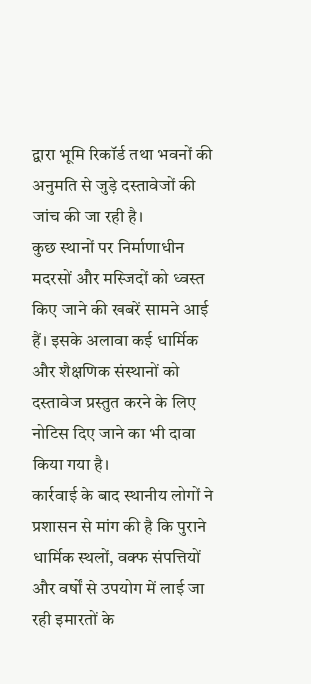द्वारा भूमि रिकॉर्ड तथा भवनों की अनुमति से जुड़े दस्तावेजों की जांच की जा रही है।
कुछ स्थानों पर निर्माणाधीन मदरसों और मस्जिदों को ध्वस्त किए जाने की खबरें सामने आई हैं। इसके अलावा कई धार्मिक और शैक्षणिक संस्थानों को दस्तावेज प्रस्तुत करने के लिए नोटिस दिए जाने का भी दावा किया गया है।
कार्रवाई के बाद स्थानीय लोगों ने प्रशासन से मांग की है कि पुराने धार्मिक स्थलों, वक्फ संपत्तियों और वर्षों से उपयोग में लाई जा रही इमारतों के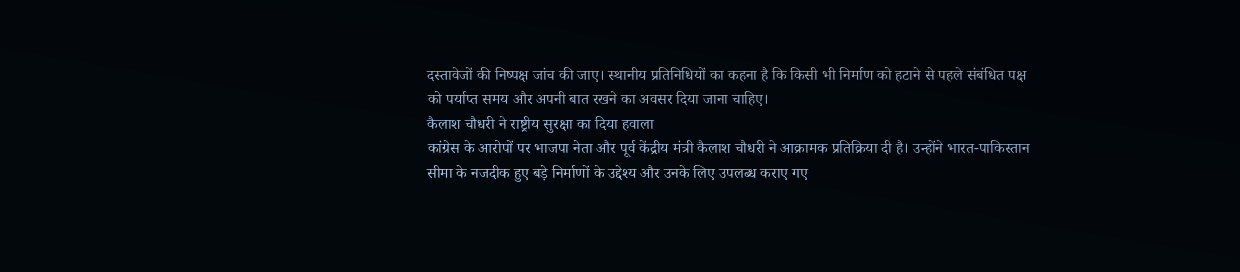दस्तावेजों की निष्पक्ष जांच की जाए। स्थानीय प्रतिनिधियों का कहना है कि किसी भी निर्माण को हटाने से पहले संबंधित पक्ष को पर्याप्त समय और अपनी बात रखने का अवसर दिया जाना चाहिए।
कैलाश चौधरी ने राष्ट्रीय सुरक्षा का दिया हवाला
कांग्रेस के आरोपों पर भाजपा नेता और पूर्व केंद्रीय मंत्री कैलाश चौधरी ने आक्रामक प्रतिक्रिया दी है। उन्होंने भारत-पाकिस्तान सीमा के नजदीक हुए बड़े निर्माणों के उद्देश्य और उनके लिए उपलब्ध कराए गए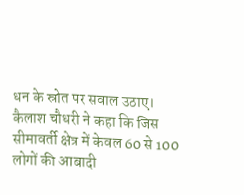धन के स्रोत पर सवाल उठाए।
कैलाश चौधरी ने कहा कि जिस सीमावर्ती क्षेत्र में केवल 60 से 100 लोगों की आबादी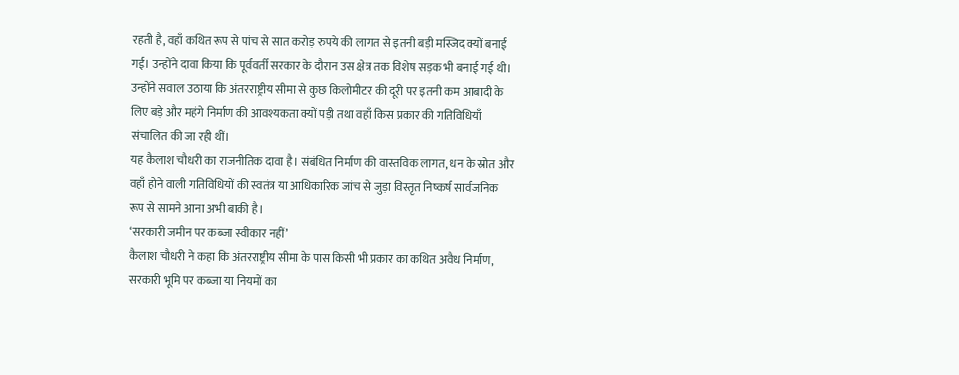रहती है, वहाँ कथित रूप से पांच से सात करोड़ रुपये की लागत से इतनी बड़ी मस्जिद क्यों बनाई गई। उन्होंने दावा किया कि पूर्ववर्ती सरकार के दौरान उस क्षेत्र तक विशेष सड़क भी बनाई गई थी।
उन्होंने सवाल उठाया कि अंतरराष्ट्रीय सीमा से कुछ किलोमीटर की दूरी पर इतनी कम आबादी के लिए बड़े और महंगे निर्माण की आवश्यकता क्यों पड़ी तथा वहाँ किस प्रकार की गतिविधियाँ संचालित की जा रही थीं।
यह कैलाश चौधरी का राजनीतिक दावा है। संबंधित निर्माण की वास्तविक लागत, धन के स्रोत और वहाँ होने वाली गतिविधियों की स्वतंत्र या आधिकारिक जांच से जुड़ा विस्तृत निष्कर्ष सार्वजनिक रूप से सामने आना अभी बाकी है।
‘सरकारी जमीन पर कब्जा स्वीकार नहीं’
कैलाश चौधरी ने कहा कि अंतरराष्ट्रीय सीमा के पास किसी भी प्रकार का कथित अवैध निर्माण, सरकारी भूमि पर कब्जा या नियमों का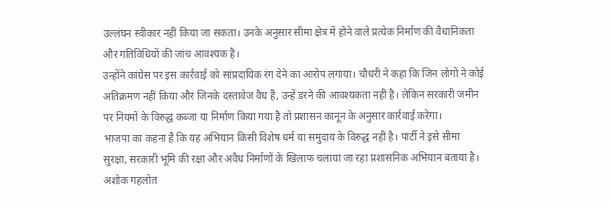उल्लंघन स्वीकार नहीं किया जा सकता। उनके अनुसार सीमा क्षेत्र में होने वाले प्रत्येक निर्माण की वैधानिकता और गतिविधियों की जांच आवश्यक है।
उन्होंने कांग्रेस पर इस कार्रवाई को सांप्रदायिक रंग देने का आरोप लगाया। चौधरी ने कहा कि जिन लोगों ने कोई अतिक्रमण नहीं किया और जिनके दस्तावेज वैध हैं, उन्हें डरने की आवश्यकता नहीं है। लेकिन सरकारी जमीन पर नियमों के विरुद्ध कब्जा या निर्माण किया गया है तो प्रशासन कानून के अनुसार कार्रवाई करेगा।
भाजपा का कहना है कि यह अभियान किसी विशेष धर्म या समुदाय के विरुद्ध नहीं है। पार्टी ने इसे सीमा सुरक्षा, सरकारी भूमि की रक्षा और अवैध निर्माणों के खिलाफ चलाया जा रहा प्रशासनिक अभियान बताया है।
अशोक गहलोत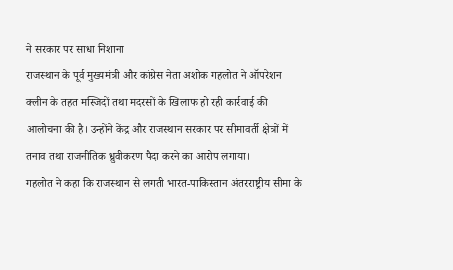ने सरकार पर साधा निशाना
राजस्थान के पूर्व मुख्यमंत्री और कांग्रेस नेता अशोक गहलोत ने ऑपरेशन क्लीन के तहत मस्जिदों तथा मदरसों के खिलाफ हो रही कार्रवाई की आलोचना की है। उन्होंने केंद्र और राजस्थान सरकार पर सीमावर्ती क्षेत्रों में तनाव तथा राजनीतिक ध्रुवीकरण पैदा करने का आरोप लगाया।
गहलोत ने कहा कि राजस्थान से लगती भारत-पाकिस्तान अंतरराष्ट्रीय सीमा के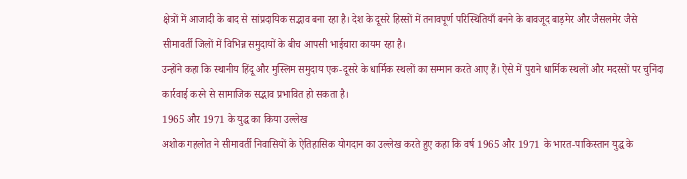क्षेत्रों में आजादी के बाद से सांप्रदायिक सद्भाव बना रहा है। देश के दूसरे हिस्सों में तनावपूर्ण परिस्थितियाँ बनने के बावजूद बाड़मेर और जैसलमेर जैसे सीमावर्ती जिलों में विभिन्न समुदायों के बीच आपसी भाईचारा कायम रहा है।
उन्होंने कहा कि स्थानीय हिंदू और मुस्लिम समुदाय एक-दूसरे के धार्मिक स्थलों का सम्मान करते आए हैं। ऐसे में पुराने धार्मिक स्थलों और मदरसों पर चुनिंदा कार्रवाई करने से सामाजिक सद्भाव प्रभावित हो सकता है।
1965 और 1971 के युद्ध का किया उल्लेख
अशोक गहलोत ने सीमावर्ती निवासियों के ऐतिहासिक योगदान का उल्लेख करते हुए कहा कि वर्ष 1965 और 1971 के भारत-पाकिस्तान युद्ध के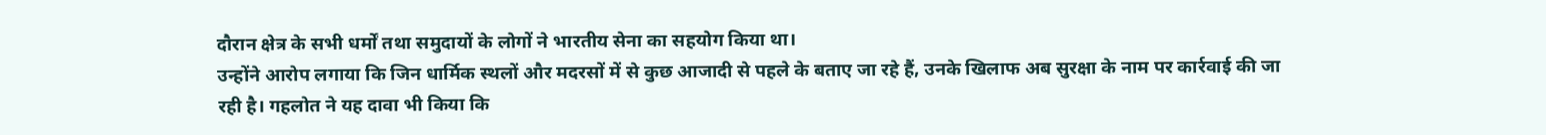दौरान क्षेत्र के सभी धर्मों तथा समुदायों के लोगों ने भारतीय सेना का सहयोग किया था।
उन्होंने आरोप लगाया कि जिन धार्मिक स्थलों और मदरसों में से कुछ आजादी से पहले के बताए जा रहे हैं, उनके खिलाफ अब सुरक्षा के नाम पर कार्रवाई की जा रही है। गहलोत ने यह दावा भी किया कि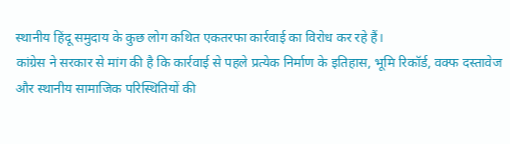स्थानीय हिंदू समुदाय के कुछ लोग कथित एकतरफा कार्रवाई का विरोध कर रहे हैं।
कांग्रेस ने सरकार से मांग की है कि कार्रवाई से पहले प्रत्येक निर्माण के इतिहास, भूमि रिकॉर्ड, वक्फ दस्तावेज और स्थानीय सामाजिक परिस्थितियों की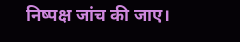निष्पक्ष जांच की जाए।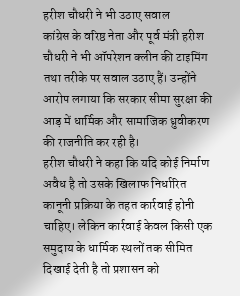हरीश चौधरी ने भी उठाए सवाल
कांग्रेस के वरिष्ठ नेता और पूर्व मंत्री हरीश चौधरी ने भी ऑपरेशन क्लीन की टाइमिंग तथा तरीके पर सवाल उठाए हैं। उन्होंने आरोप लगाया कि सरकार सीमा सुरक्षा की आड़ में धार्मिक और सामाजिक ध्रुवीकरण की राजनीति कर रही है।
हरीश चौधरी ने कहा कि यदि कोई निर्माण अवैध है तो उसके खिलाफ निर्धारित कानूनी प्रक्रिया के तहत कार्रवाई होनी चाहिए। लेकिन कार्रवाई केवल किसी एक समुदाय के धार्मिक स्थलों तक सीमित दिखाई देती है तो प्रशासन को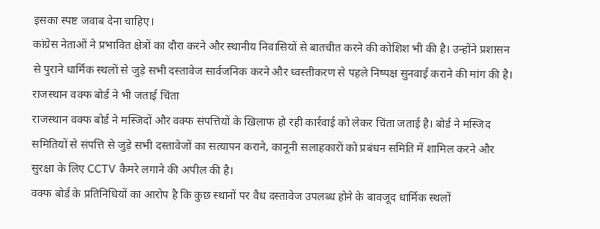इसका स्पष्ट जवाब देना चाहिए।
कांग्रेस नेताओं ने प्रभावित क्षेत्रों का दौरा करने और स्थानीय निवासियों से बातचीत करने की कोशिश भी की है। उन्होंने प्रशासन से पुराने धार्मिक स्थलों से जुड़े सभी दस्तावेज सार्वजनिक करने और ध्वस्तीकरण से पहले निष्पक्ष सुनवाई कराने की मांग की है।
राजस्थान वक्फ बोर्ड ने भी जताई चिंता
राजस्थान वक्फ बोर्ड ने मस्जिदों और वक्फ संपत्तियों के खिलाफ हो रही कार्रवाई को लेकर चिंता जताई है। बोर्ड ने मस्जिद समितियों से संपत्ति से जुड़े सभी दस्तावेजों का सत्यापन कराने, कानूनी सलाहकारों को प्रबंधन समिति में शामिल करने और सुरक्षा के लिए CCTV कैमरे लगाने की अपील की है।
वक्फ बोर्ड के प्रतिनिधियों का आरोप है कि कुछ स्थानों पर वैध दस्तावेज उपलब्ध होने के बावजूद धार्मिक स्थलों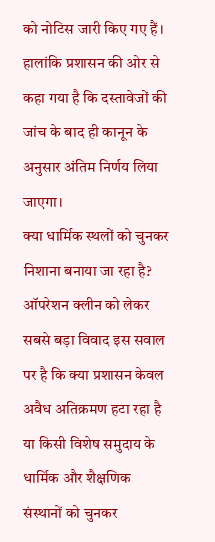को नोटिस जारी किए गए हैं। हालांकि प्रशासन की ओर से कहा गया है कि दस्तावेजों की जांच के बाद ही कानून के अनुसार अंतिम निर्णय लिया जाएगा।
क्या धार्मिक स्थलों को चुनकर निशाना बनाया जा रहा है?
ऑपरेशन क्लीन को लेकर सबसे बड़ा विवाद इस सवाल पर है कि क्या प्रशासन केवल अवैध अतिक्रमण हटा रहा है या किसी विशेष समुदाय के धार्मिक और शैक्षणिक संस्थानों को चुनकर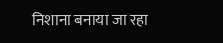निशाना बनाया जा रहा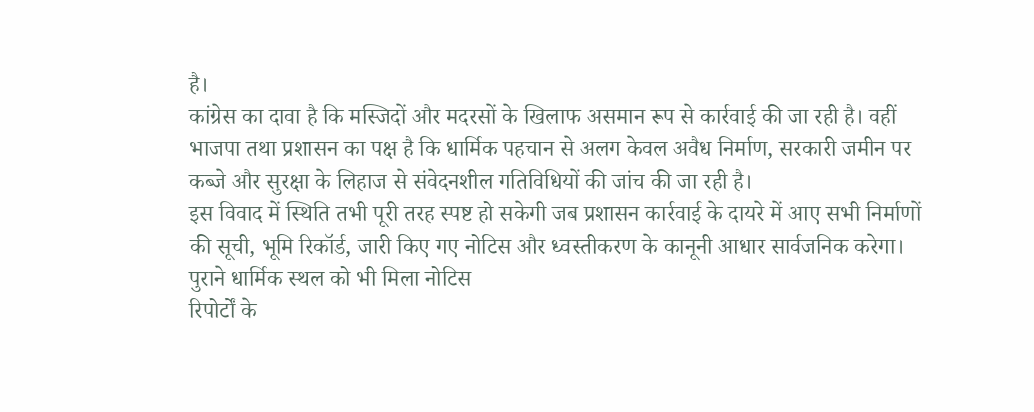है।
कांग्रेस का दावा है कि मस्जिदों और मदरसों के खिलाफ असमान रूप से कार्रवाई की जा रही है। वहीं भाजपा तथा प्रशासन का पक्ष है कि धार्मिक पहचान से अलग केवल अवैध निर्माण, सरकारी जमीन पर कब्जे और सुरक्षा के लिहाज से संवेदनशील गतिविधियों की जांच की जा रही है।
इस विवाद में स्थिति तभी पूरी तरह स्पष्ट हो सकेगी जब प्रशासन कार्रवाई के दायरे में आए सभी निर्माणों की सूची, भूमि रिकॉर्ड, जारी किए गए नोटिस और ध्वस्तीकरण के कानूनी आधार सार्वजनिक करेगा।
पुराने धार्मिक स्थल को भी मिला नोटिस
रिपोर्टों के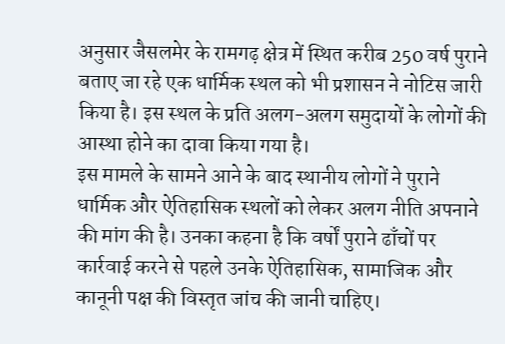अनुसार जैसलमेर के रामगढ़ क्षेत्र में स्थित करीब 250 वर्ष पुराने बताए जा रहे एक धार्मिक स्थल को भी प्रशासन ने नोटिस जारी किया है। इस स्थल के प्रति अलग-अलग समुदायों के लोगों की आस्था होने का दावा किया गया है।
इस मामले के सामने आने के बाद स्थानीय लोगों ने पुराने धार्मिक और ऐतिहासिक स्थलों को लेकर अलग नीति अपनाने की मांग की है। उनका कहना है कि वर्षों पुराने ढाँचों पर कार्रवाई करने से पहले उनके ऐतिहासिक, सामाजिक और कानूनी पक्ष की विस्तृत जांच की जानी चाहिए।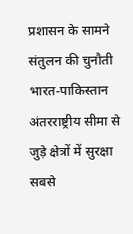प्रशासन के सामने संतुलन की चुनौती
भारत-पाकिस्तान अंतरराष्ट्रीय सीमा से जुड़े क्षेत्रों में सुरक्षा सबसे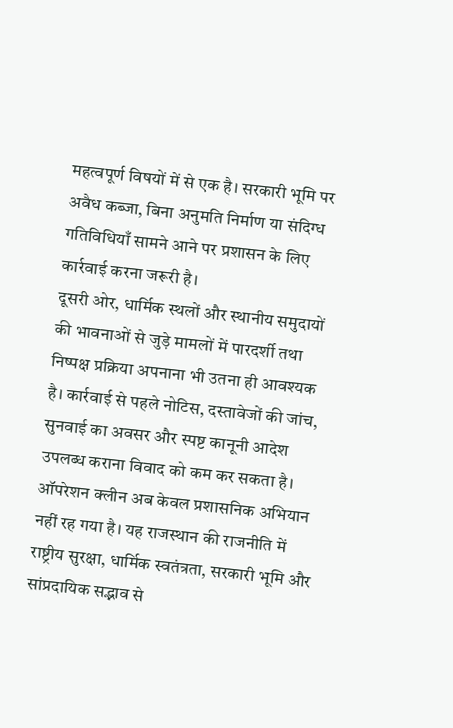महत्वपूर्ण विषयों में से एक है। सरकारी भूमि पर अवैध कब्जा, बिना अनुमति निर्माण या संदिग्ध गतिविधियाँ सामने आने पर प्रशासन के लिए कार्रवाई करना जरूरी है।
दूसरी ओर, धार्मिक स्थलों और स्थानीय समुदायों की भावनाओं से जुड़े मामलों में पारदर्शी तथा निष्पक्ष प्रक्रिया अपनाना भी उतना ही आवश्यक है। कार्रवाई से पहले नोटिस, दस्तावेजों की जांच, सुनवाई का अवसर और स्पष्ट कानूनी आदेश उपलब्ध कराना विवाद को कम कर सकता है।
ऑपरेशन क्लीन अब केवल प्रशासनिक अभियान नहीं रह गया है। यह राजस्थान की राजनीति में राष्ट्रीय सुरक्षा, धार्मिक स्वतंत्रता, सरकारी भूमि और सांप्रदायिक सद्भाव से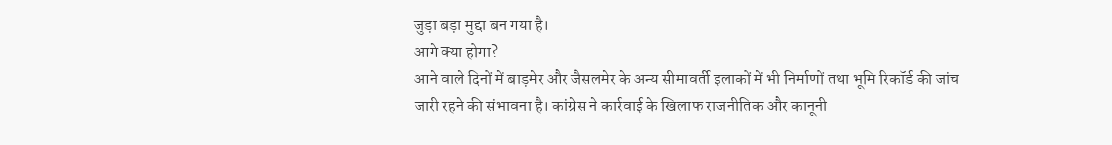जुड़ा बड़ा मुद्दा बन गया है।
आगे क्या होगा?
आने वाले दिनों में बाड़मेर और जैसलमेर के अन्य सीमावर्ती इलाकों में भी निर्माणों तथा भूमि रिकॉर्ड की जांच जारी रहने की संभावना है। कांग्रेस ने कार्रवाई के खिलाफ राजनीतिक और कानूनी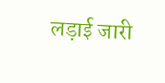लड़ाई जारी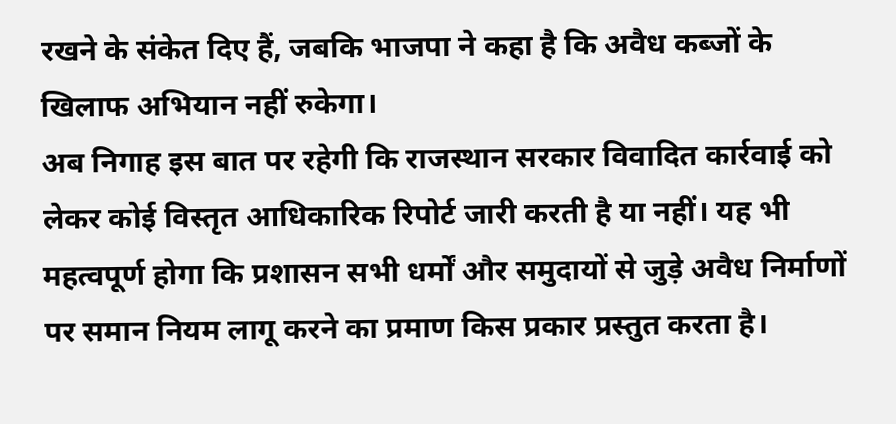रखने के संकेत दिए हैं, जबकि भाजपा ने कहा है कि अवैध कब्जों के खिलाफ अभियान नहीं रुकेगा।
अब निगाह इस बात पर रहेगी कि राजस्थान सरकार विवादित कार्रवाई को लेकर कोई विस्तृत आधिकारिक रिपोर्ट जारी करती है या नहीं। यह भी महत्वपूर्ण होगा कि प्रशासन सभी धर्मों और समुदायों से जुड़े अवैध निर्माणों पर समान नियम लागू करने का प्रमाण किस प्रकार प्रस्तुत करता है।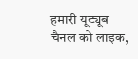हमारी यूट्यूब चैनल को लाइक,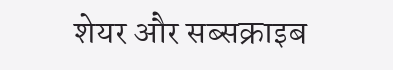शेयर और सब्सक्राइब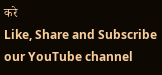करे
Like, Share and Subscribe our YouTube channel